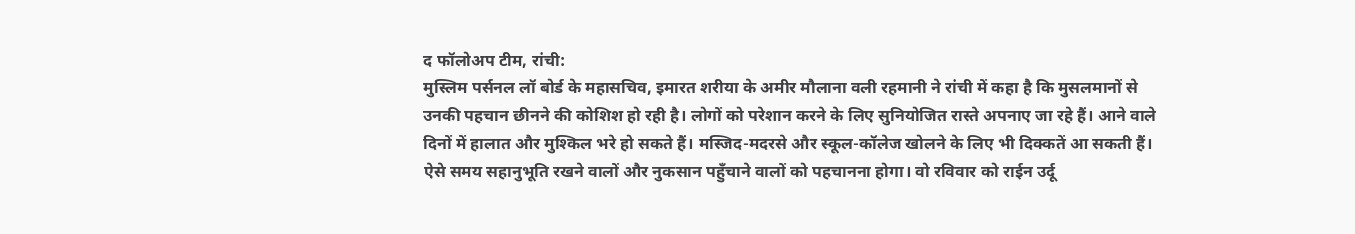द फॉलोअप टीम, रांची:
मुस्लिम पर्सनल लॉ बोर्ड के महासचिव, इमारत शरीया के अमीर मौलाना वली रहमानी ने रांची में कहा है कि मुसलमानों से उनकी पहचान छीनने की कोशिश हो रही है। लोगों को परेशान करने के लिए सुनियोजित रास्ते अपनाए जा रहे हैं। आने वाले दिनों में हालात और मुश्किल भरे हो सकते हैं। मस्जिद-मदरसे और स्कूल-कॉलेज खोलने के लिए भी दिक्कतें आ सकती हैं। ऐसे समय सहानुभूति रखने वालों और नुकसान पहुँचाने वालों को पहचानना होगा। वो रविवार को राईन उर्दू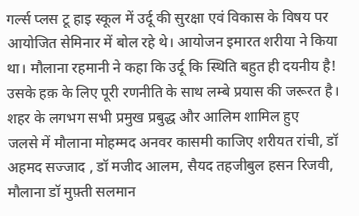गर्ल्स प्लस टू हाइ स्कूल में उर्दू की सुरक्षा एवं विकास के विषय पर आयोजित सेमिनार में बोल रहे थे। आयोजन इमारत शरीया ने किया था। मौलाना रहमानी ने कहा कि उर्दू कि स्थिति बहुत ही दयनीय है! उसके हक़ के लिए पूरी रणनीति के साथ लम्बे प्रयास की जरूरत है।
शहर के लगभग सभी प्रमुख प्रबुद्ध और आलिम शामिल हुए
जलसे में मौलाना मोहम्मद अनवर कासमी काजिए शरीयत रांची, डॉ अहमद सज्जाद , डॉ मजीद आलम, सैयद तहजीबुल हसन रिजवी, मौलाना डॉ मुफ़्ती सलमान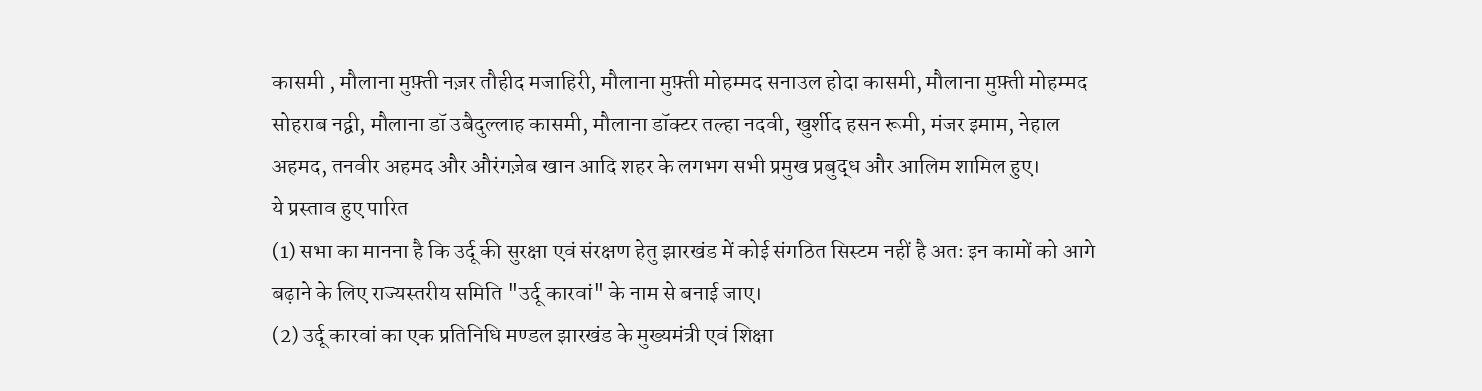कासमी , मौलाना मुफ़्ती नज़र तौहीद मजाहिरी, मौलाना मुफ़्ती मोहम्मद सनाउल होदा कासमी, मौलाना मुफ़्ती मोहम्मद सोहराब नद्वी, मौलाना डॉ उबैदुल्लाह कासमी, मौलाना डॉक्टर तल्हा नदवी, खुर्शीद हसन रूमी, मंजर इमाम, नेहाल अहमद, तनवीर अहमद और औरंगज़ेब खान आदि शहर के लगभग सभी प्रमुख प्रबुद्ध और आलिम शामिल हुए।
ये प्रस्ताव हुए पारित
(1) सभा का मानना है कि उर्दू की सुरक्षा एवं संरक्षण हेतु झारखंड में कोई संगठित सिस्टम नहीं है अतः इन कामों को आगे बढ़ाने के लिए राज्यस्तरीय समिति "उर्दू कारवां" के नाम से बनाई जाए।
(2) उर्दू कारवां का एक प्रतिनिधि मण्डल झारखंड के मुख्यमंत्री एवं शिक्षा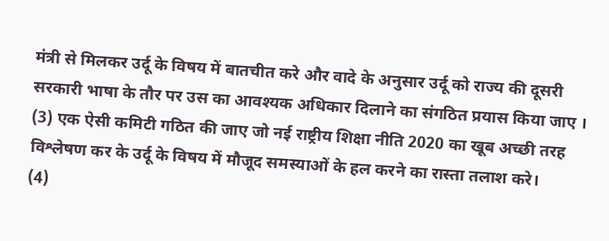मंत्री से मिलकर उर्दू के विषय में बातचीत करे और वादे के अनुसार उर्दू को राज्य की दूसरी सरकारी भाषा के तौर पर उस का आवश्यक अधिकार दिलाने का संगठित प्रयास किया जाए ।
(3) एक ऐसी कमिटी गठित की जाए जो नई राष्ट्रीय शिक्षा नीति 2020 का खूब अच्छी तरह विश्लेषण कर के उर्दू के विषय में मौजूद समस्याओं के हल करने का रास्ता तलाश करे।
(4)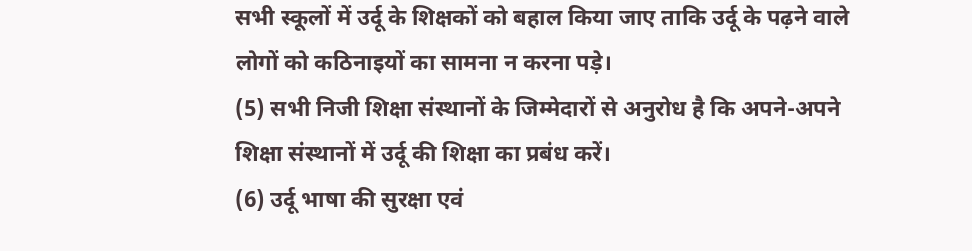सभी स्कूलों में उर्दू के शिक्षकों को बहाल किया जाए ताकि उर्दू के पढ़ने वाले लोगों को कठिनाइयों का सामना न करना पड़े।
(5) सभी निजी शिक्षा संस्थानों के जिम्मेदारों से अनुरोध है कि अपने-अपने शिक्षा संस्थानों में उर्दू की शिक्षा का प्रबंध करें।
(6) उर्दू भाषा की सुरक्षा एवं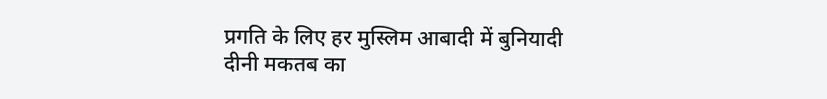प्रगति के लिए हर मुस्लिम आबादी में बुनियादी दीनी मकतब का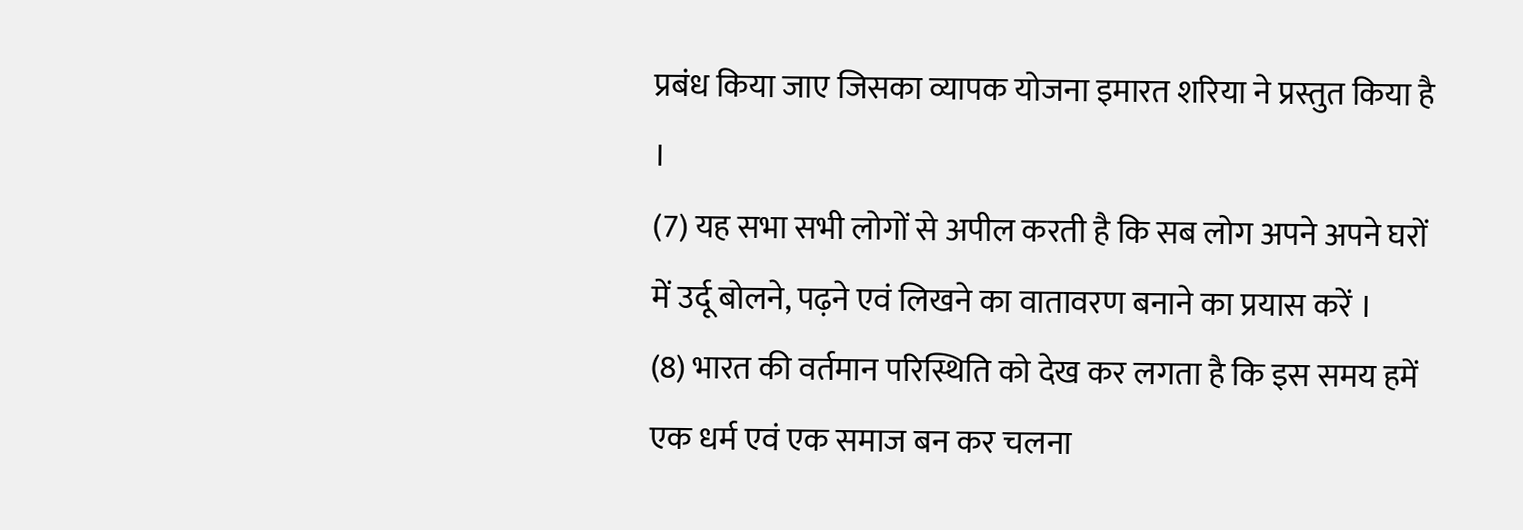प्रबंध किया जाए जिसका व्यापक योजना इमारत शरिया ने प्रस्तुत किया है ।
(7) यह सभा सभी लोगों से अपील करती है कि सब लोग अपने अपने घरों में उर्दू बोलने, पढ़ने एवं लिखने का वातावरण बनाने का प्रयास करें ।
(8) भारत की वर्तमान परिस्थिति को देख कर लगता है कि इस समय हमें एक धर्म एवं एक समाज बन कर चलना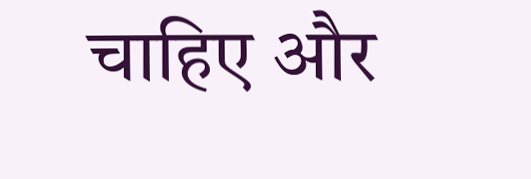चाहिए और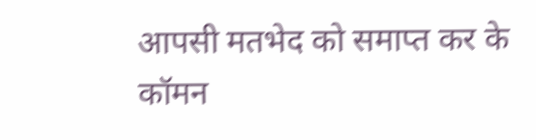आपसी मतभेद को समाप्त कर के कॉमन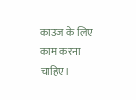काउज के लिए काम करना चाहिए।